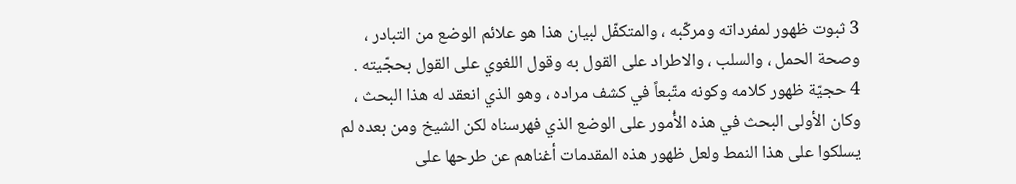3 ثبوت ظهور لمفرداته ومركّبه ، والمتكفّل لبيان هذا هو علائم الوضع من التبادر ، وصحة الحمل ، والسلب ، والاطراد على القول به وقول اللغوي على القول بحجّيته .
4 حجيّة ظهور كلامه وكونه متّبعاً في كشف مراده ، وهو الذي انعقد له هذا البحث ، وكان الأولى البحث في هذه الأُمور على الوضع الذي فهرسناه لكن الشيخ ومن بعده لم يسلكوا على هذا النمط ولعل ظهور هذه المقدمات أغناهم عن طرحها على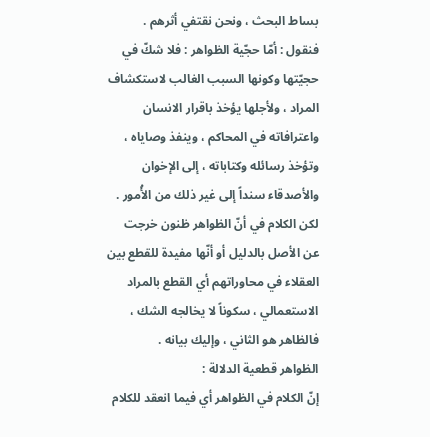بساط البحث ، ونحن نقتفي أثرهم .
فنقول : أمّا حجّية الظواهر : فلا شكّ في حجيّتها وكونها السبب الغالب لاستكشاف المراد ، ولأجلها يؤخذ باقرار الانسان واعترافاته في المحاكم ، وينفذ وصاياه ، وتؤخذ رسائله وكتاباته ، إلى الإخوان والأصدقاء سنداً إلى غير ذلك من الأُمور .
لكن الكلام في أنّ الظواهر ظنون خرجت عن الأصل بالدليل أو أنّها مفيدة للقطع بين العقلاء في محاوراتهم أي القطع بالمراد الاستعمالي ، سكوناً لا يخالجه الشك ، فالظاهر هو الثاني ، وإليك بيانه .
الظواهر قطعية الدلالة :
إنّ الكلام في الظواهر أي فيما انعقد للكلام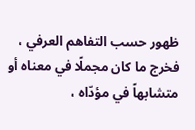ظهور حسب التفاهم العرفي ، فخرج ما كان مجملًا في معناه أو متشابهاً في مؤدّاه ،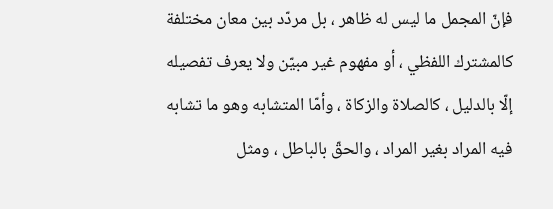فإنّ المجمل ما ليس له ظاهر ، بل مردّد بين معان مختلفة كالمشترك اللفظي ، أو مفهوم غير مبيّن ولا يعرف تفصيله إلّا بالدليل ، كالصلاة والزكاة ، وأمّا المتشابه وهو ما تشابه فيه المراد بغير المراد ، والحقّ بالباطل ، ومثل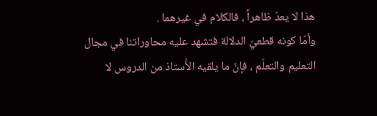هذا لا يعدّ ظاهراً ، فالكلام في غيرهما .
وأمّا كونه قطعيّ الدلالة فتشهد عليه محاوراتنا في مجال التعليم والتعلّم ، فإنّ ما يلقيه الأُستاذ من الدروس لا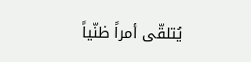يُتلقّى أمراً ظنّياً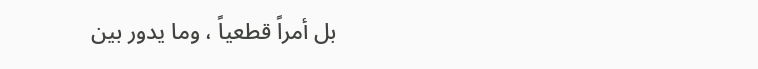بل أمراً قطعياً ، وما يدور بين